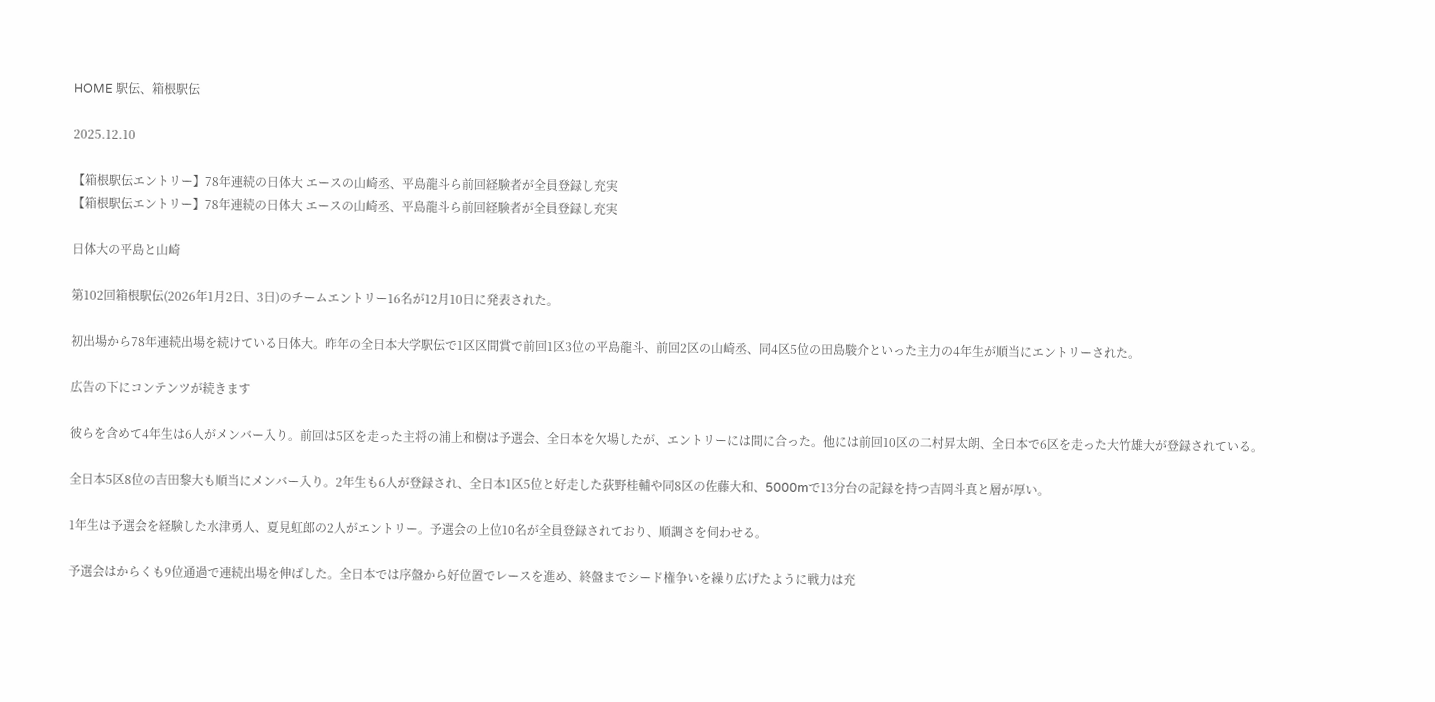HOME 駅伝、箱根駅伝

2025.12.10

【箱根駅伝エントリー】78年連続の日体大 エースの山崎丞、平島龍斗ら前回経験者が全員登録し充実
【箱根駅伝エントリー】78年連続の日体大 エースの山崎丞、平島龍斗ら前回経験者が全員登録し充実

日体大の平島と山崎

第102回箱根駅伝(2026年1月2日、3日)のチームエントリー16名が12月10日に発表された。

初出場から78年連続出場を続けている日体大。昨年の全日本大学駅伝で1区区間賞で前回1区3位の平島龍斗、前回2区の山崎丞、同4区5位の田島駿介といった主力の4年生が順当にエントリーされた。

広告の下にコンテンツが続きます

彼らを含めて4年生は6人がメンバー入り。前回は5区を走った主将の浦上和樹は予選会、全日本を欠場したが、エントリーには間に合った。他には前回10区の二村昇太朗、全日本で6区を走った大竹雄大が登録されている。

全日本5区8位の吉田黎大も順当にメンバー入り。2年生も6人が登録され、全日本1区5位と好走した荻野桂輔や同8区の佐藤大和、5000mで13分台の記録を持つ吉岡斗真と層が厚い。

1年生は予選会を経験した水津勇人、夏見虹郎の2人がエントリー。予選会の上位10名が全員登録されており、順調さを伺わせる。

予選会はからくも9位通過で連続出場を伸ばした。全日本では序盤から好位置でレースを進め、終盤までシード権争いを繰り広げたように戦力は充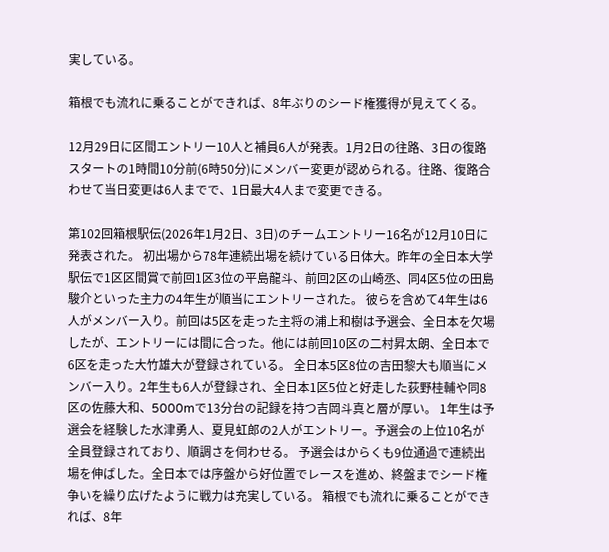実している。

箱根でも流れに乗ることができれば、8年ぶりのシード権獲得が見えてくる。

12月29日に区間エントリー10人と補員6人が発表。1月2日の往路、3日の復路スタートの1時間10分前(6時50分)にメンバー変更が認められる。往路、復路合わせて当日変更は6人までで、1日最大4人まで変更できる。

第102回箱根駅伝(2026年1月2日、3日)のチームエントリー16名が12月10日に発表された。 初出場から78年連続出場を続けている日体大。昨年の全日本大学駅伝で1区区間賞で前回1区3位の平島龍斗、前回2区の山崎丞、同4区5位の田島駿介といった主力の4年生が順当にエントリーされた。 彼らを含めて4年生は6人がメンバー入り。前回は5区を走った主将の浦上和樹は予選会、全日本を欠場したが、エントリーには間に合った。他には前回10区の二村昇太朗、全日本で6区を走った大竹雄大が登録されている。 全日本5区8位の吉田黎大も順当にメンバー入り。2年生も6人が登録され、全日本1区5位と好走した荻野桂輔や同8区の佐藤大和、5000mで13分台の記録を持つ吉岡斗真と層が厚い。 1年生は予選会を経験した水津勇人、夏見虹郎の2人がエントリー。予選会の上位10名が全員登録されており、順調さを伺わせる。 予選会はからくも9位通過で連続出場を伸ばした。全日本では序盤から好位置でレースを進め、終盤までシード権争いを繰り広げたように戦力は充実している。 箱根でも流れに乗ることができれば、8年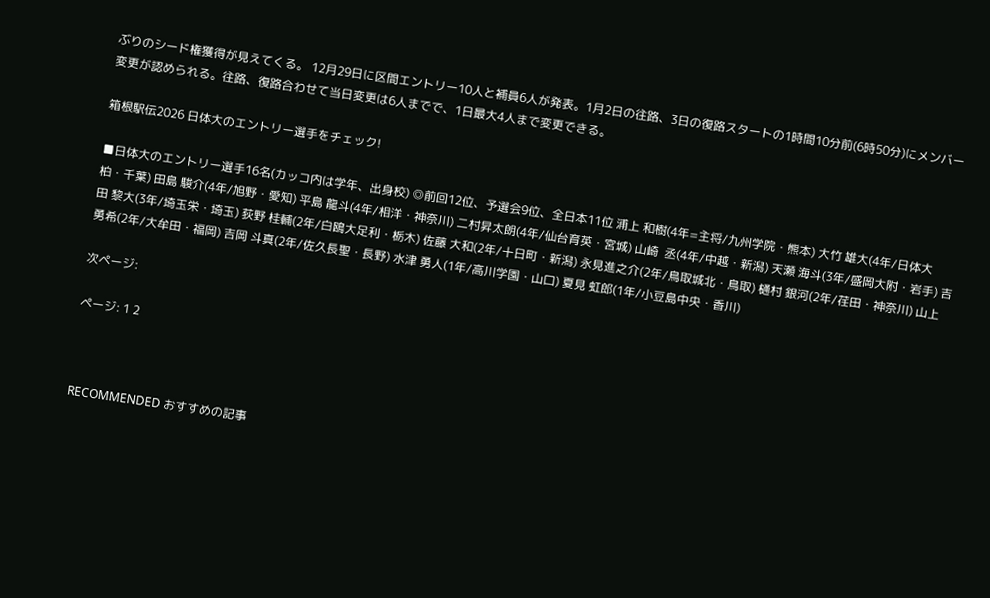ぶりのシード権獲得が見えてくる。 12月29日に区間エントリー10人と補員6人が発表。1月2日の往路、3日の復路スタートの1時間10分前(6時50分)にメンバー変更が認められる。往路、復路合わせて当日変更は6人までで、1日最大4人まで変更できる。

箱根駅伝2026 日体大のエントリー選手をチェック!

■日体大のエントリー選手16名(カッコ内は学年、出身校) ◎前回12位、予選会9位、全日本11位 浦上 和樹(4年=主将/九州学院・熊本) 大竹 雄大(4年/日体大柏・千葉) 田島 駿介(4年/旭野・愛知) 平島 龍斗(4年/相洋・神奈川) 二村昇太朗(4年/仙台育英・宮城) 山崎  丞(4年/中越・新潟) 天瀬 海斗(3年/盛岡大附・岩手) 吉田 黎大(3年/埼玉栄・埼玉) 荻野 桂輔(2年/白鴎大足利・栃木) 佐藤 大和(2年/十日町・新潟) 永見進之介(2年/鳥取城北・鳥取) 樋村 銀河(2年/荏田・神奈川) 山上 勇希(2年/大牟田・福岡) 吉岡 斗真(2年/佐久長聖・長野) 水津 勇人(1年/高川学園・山口) 夏見 虹郎(1年/小豆島中央・香川)

次ページ:

ページ: 1 2



RECOMMENDED おすすめの記事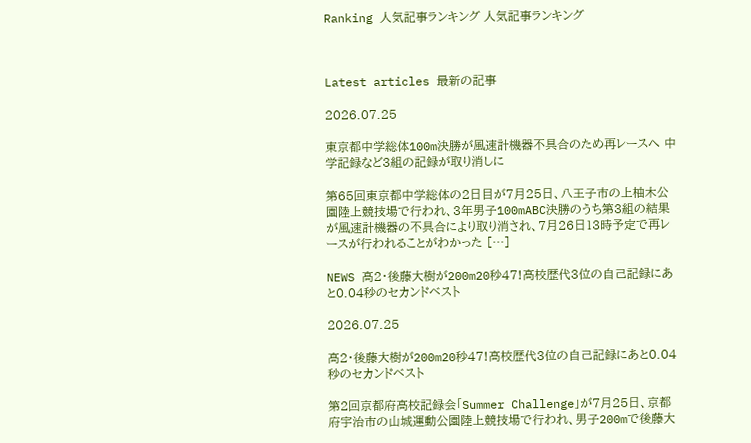Ranking 人気記事ランキング 人気記事ランキング



Latest articles 最新の記事

2026.07.25

東京都中学総体100m決勝が風速計機器不具合のため再レースへ 中学記録など3組の記録が取り消しに

第65回東京都中学総体の2日目が7月25日、八王子市の上柚木公園陸上競技場で行われ、3年男子100mABC決勝のうち第3組の結果が風速計機器の不具合により取り消され、7月26日13時予定で再レースが行われることがわかった […]

NEWS 高2・後藤大樹が200m20秒47!高校歴代3位の自己記録にあと0.04秒のセカンドベスト

2026.07.25

高2・後藤大樹が200m20秒47!高校歴代3位の自己記録にあと0.04秒のセカンドベスト

第2回京都府高校記録会「Summer Challenge」が7月25日、京都府宇治市の山城運動公園陸上競技場で行われ、男子200mで後藤大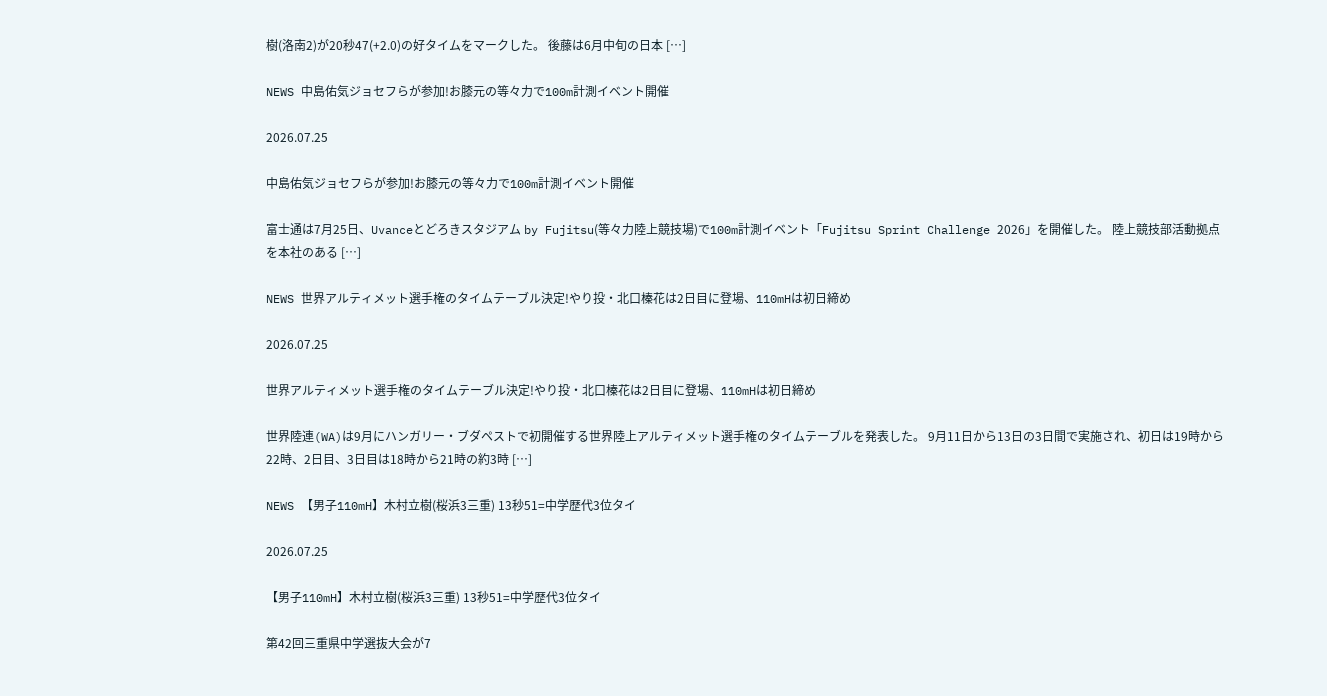樹(洛南2)が20秒47(+2.0)の好タイムをマークした。 後藤は6月中旬の日本 […]

NEWS 中島佑気ジョセフらが参加!お膝元の等々力で100m計測イベント開催

2026.07.25

中島佑気ジョセフらが参加!お膝元の等々力で100m計測イベント開催

富士通は7月25日、Uvanceとどろきスタジアム by Fujitsu(等々力陸上競技場)で100m計測イベント「Fujitsu Sprint Challenge 2026」を開催した。 陸上競技部活動拠点を本社のある […]

NEWS 世界アルティメット選手権のタイムテーブル決定!やり投・北口榛花は2日目に登場、110mHは初日締め

2026.07.25

世界アルティメット選手権のタイムテーブル決定!やり投・北口榛花は2日目に登場、110mHは初日締め

世界陸連(WA)は9月にハンガリー・ブダペストで初開催する世界陸上アルティメット選手権のタイムテーブルを発表した。 9月11日から13日の3日間で実施され、初日は19時から22時、2日目、3日目は18時から21時の約3時 […]

NEWS 【男子110mH】木村立樹(桜浜3三重) 13秒51=中学歴代3位タイ

2026.07.25

【男子110mH】木村立樹(桜浜3三重) 13秒51=中学歴代3位タイ

第42回三重県中学選抜大会が7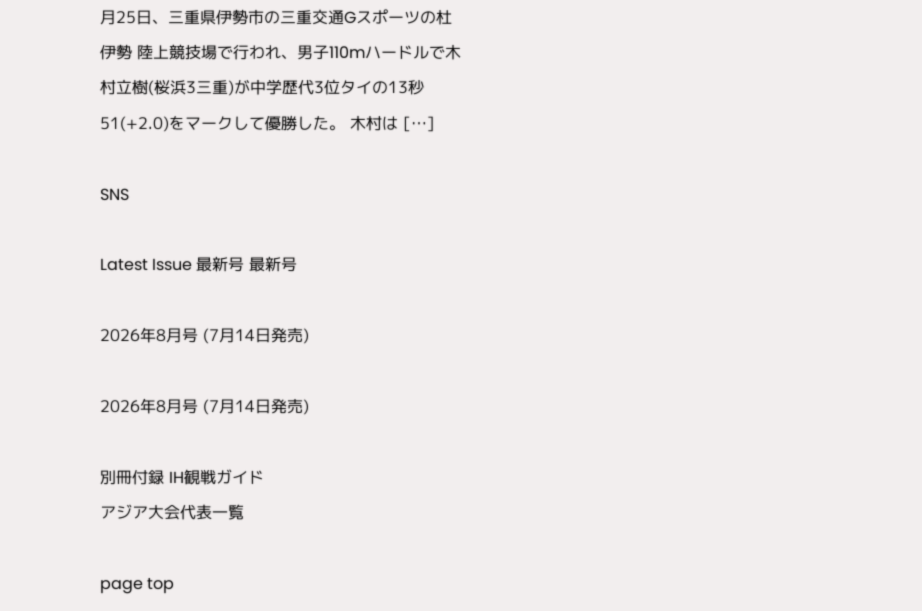月25日、三重県伊勢市の三重交通Gスポーツの杜 伊勢 陸上競技場で行われ、男子110mハードルで木村立樹(桜浜3三重)が中学歴代3位タイの13秒51(+2.0)をマークして優勝した。 木村は […]

SNS

Latest Issue 最新号 最新号

2026年8月号 (7月14日発売)

2026年8月号 (7月14日発売)

別冊付録 IH観戦ガイド
アジア大会代表一覧

page top